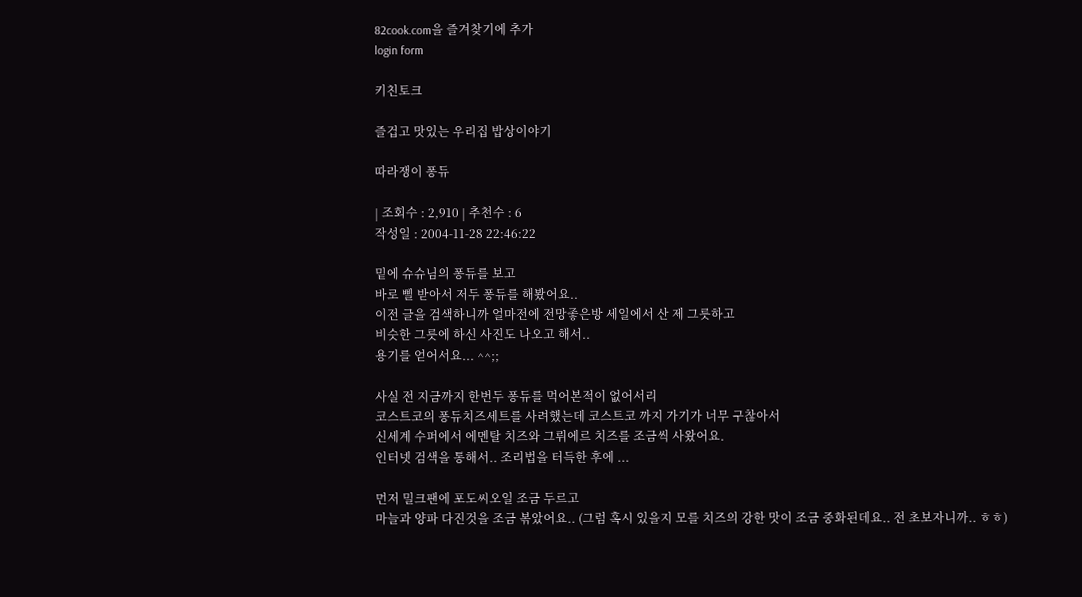82cook.com을 즐겨찾기에 추가
login form

키친토크

즐겁고 맛있는 우리집 밥상이야기

따라쟁이 퐁듀

| 조회수 : 2,910 | 추천수 : 6
작성일 : 2004-11-28 22:46:22

밑에 슈슈님의 퐁듀를 보고
바로 삘 받아서 저두 퐁듀를 해봤어요..
이전 글을 검색하니까 얼마전에 전망좋은방 세일에서 산 제 그릇하고
비슷한 그릇에 하신 사진도 나오고 해서..
용기를 얻어서요... ^^;;

사실 전 지금까지 한번두 퐁듀를 먹어본적이 없어서리
코스트코의 퐁듀치즈세트를 사려했는데 코스트코 까지 가기가 너무 구찮아서
신세계 수퍼에서 에멘탈 치즈와 그뤼에르 치즈를 조금씩 사왔어요.
인터넷 검색을 통해서.. 조리법을 터득한 후에 ...

먼저 밀크팬에 포도씨오일 조금 두르고
마늘과 양파 다진것을 조금 볶았어요.. (그럼 혹시 있을지 모를 치즈의 강한 맛이 조금 중화된데요.. 전 초보자니까.. ㅎㅎ)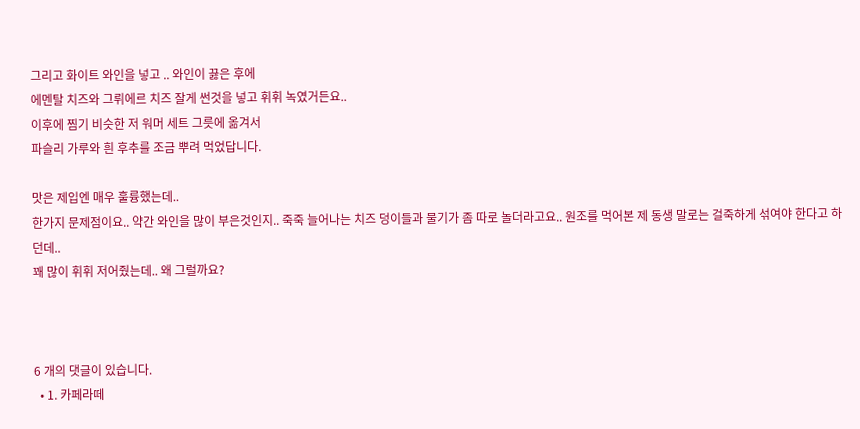그리고 화이트 와인을 넣고 .. 와인이 끓은 후에
에멘탈 치즈와 그뤼에르 치즈 잘게 썬것을 넣고 휘휘 녹였거든요..
이후에 찜기 비슷한 저 워머 세트 그릇에 옮겨서
파슬리 가루와 흰 후추를 조금 뿌려 먹었답니다.

맛은 제입엔 매우 훌륭했는데..
한가지 문제점이요.. 약간 와인을 많이 부은것인지.. 죽죽 늘어나는 치즈 덩이들과 물기가 좀 따로 놀더라고요.. 원조를 먹어본 제 동생 말로는 걸죽하게 섞여야 한다고 하던데..
꽤 많이 휘휘 저어줬는데.. 왜 그럴까요?



6 개의 댓글이 있습니다.
  • 1. 카페라떼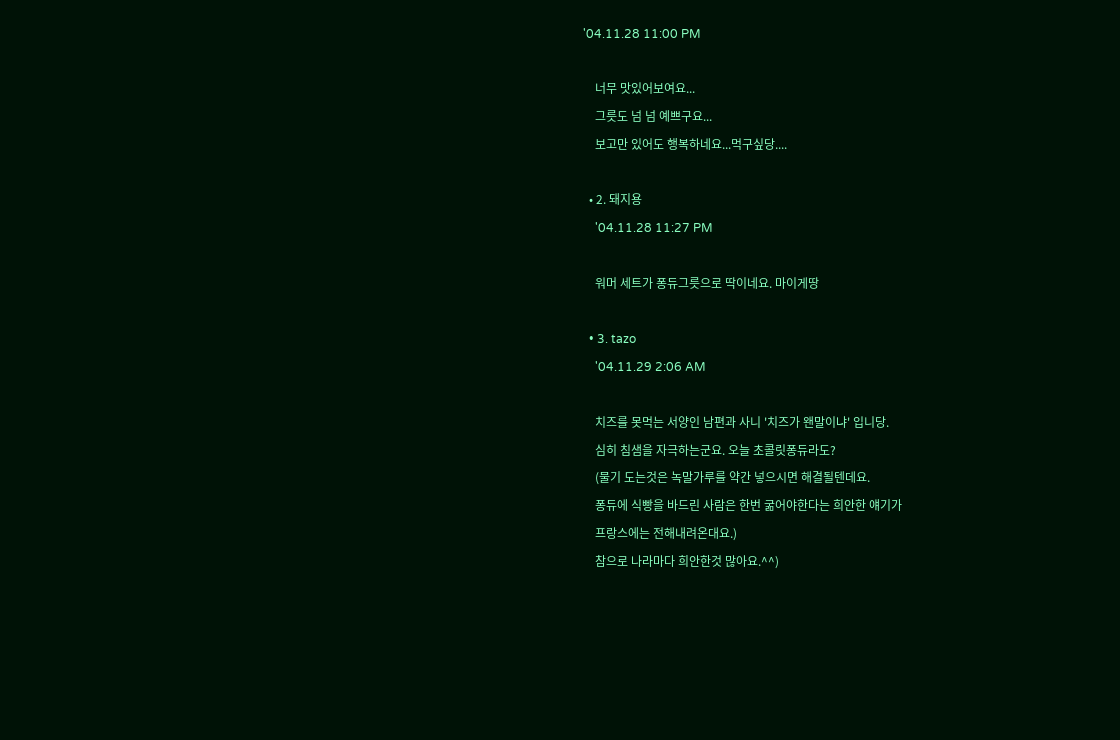'04.11.28 11:00 PM

    너무 맛있어보여요...
    그릇도 넘 넘 예쁘구요...
    보고만 있어도 행복하네요...먹구싶당....

  • 2. 돼지용
    '04.11.28 11:27 PM

    워머 세트가 퐁듀그릇으로 딱이네요. 마이게땅

  • 3. tazo
    '04.11.29 2:06 AM

    치즈를 못먹는 서양인 남편과 사니 '치즈가 왠말이냐' 입니당.
    심히 침샘을 자극하는군요. 오늘 초콜릿퐁듀라도?
    (물기 도는것은 녹말가루를 약간 넣으시면 해결될텐데요.
    퐁듀에 식빵을 바드린 사람은 한번 굶어야한다는 희안한 얘기가
    프랑스에는 전해내려온대요.)
    참으로 나라마다 희안한것 많아요.^^)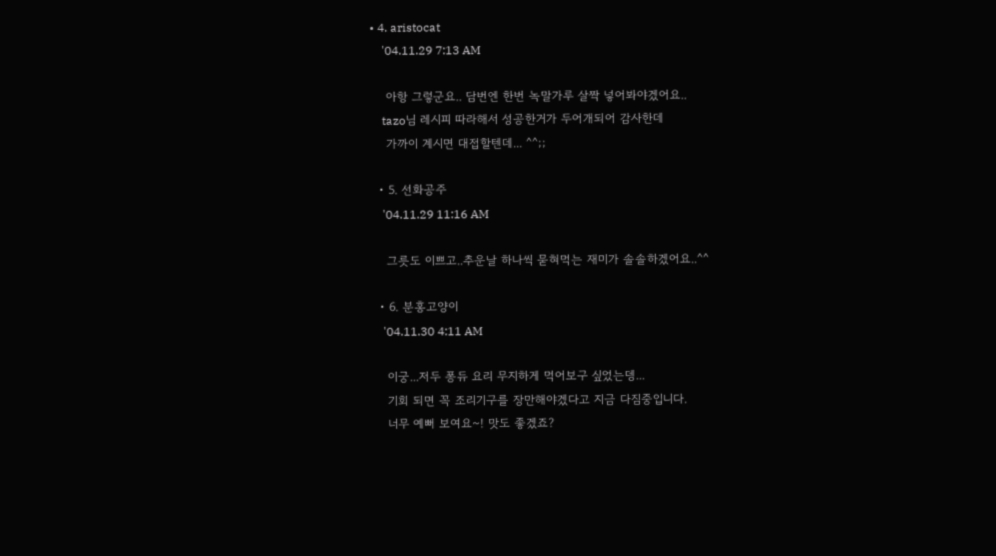• 4. aristocat
    '04.11.29 7:13 AM

    아항 그렇군요.. 담번엔 한번 녹말가루 살짝 넣어봐야겠어요..
    tazo님 레시피 따라해서 성공한거가 두어개되어 감사한데
    가까이 계시면 대접할텐데... ^^;;

  • 5. 선화공주
    '04.11.29 11:16 AM

    그릇도 이쁘고..추운날 하나씩 묻혀먹는 재미가 솔솔하겠어요..^^

  • 6. 분홍고양이
    '04.11.30 4:11 AM

    이궁...저두 퐁듀 요리 무지하게 먹어보구 싶었는뎅...
    기회 되면 꼭 조리기구를 장만해야겠다고 지금 다짐중입니다.
    너무 예뻐 보여요~! 맛도 좋겠죠?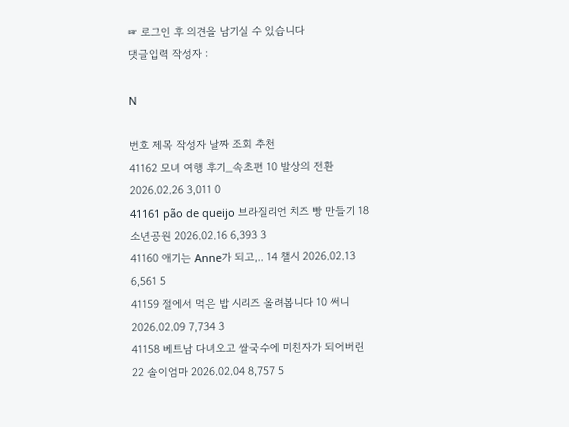☞ 로그인 후 의견을 남기실 수 있습니다
댓글입력 작성자 :

N

번호 제목 작성자 날짜 조회 추천
41162 모녀 여행 후기_속초편 10 발상의 전환 2026.02.26 3,011 0
41161 pão de queijo 브라질리언 치즈 빵 만들기 18 소년공원 2026.02.16 6,393 3
41160 애기는 Anne가 되고,.. 14 챌시 2026.02.13 6,561 5
41159 절에서 먹은 밥 시리즈 올려봅니다 10 써니 2026.02.09 7,734 3
41158 베트남 다녀오고 쌀국수에 미친자가 되어버린 22 솔이엄마 2026.02.04 8,757 5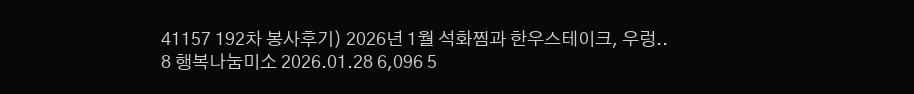41157 192차 봉사후기) 2026년 1월 석화찜과 한우스테이크, 우렁.. 8 행복나눔미소 2026.01.28 6,096 5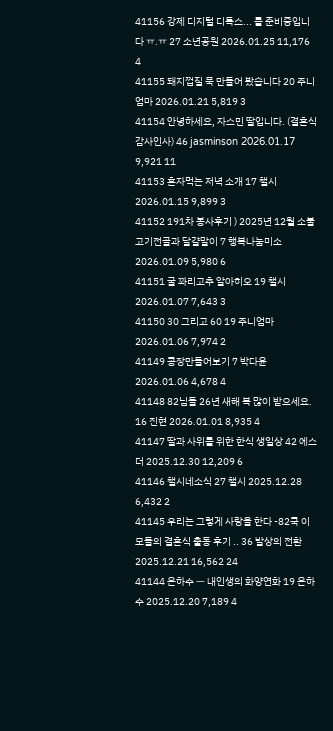41156 강제 디지털 디톡스... 를 준비중입니다 ㅠ.ㅠ 27 소년공원 2026.01.25 11,176 4
41155 돼지껍질 묵 만들어 봤습니다 20 주니엄마 2026.01.21 5,819 3
41154 안녕하세요, 자스민 딸입니다. (결혼식 감사인사) 46 jasminson 2026.01.17 9,921 11
41153 혼자먹는 저녁 소개 17 챌시 2026.01.15 9,899 3
41152 191차 봉사후기 ) 2025년 12월 소불고기전골과 달걀말이 7 행복나눔미소 2026.01.09 5,980 6
41151 굴 꽈리고추 알아히오 19 챌시 2026.01.07 7,643 3
41150 30 그리고 60 19 주니엄마 2026.01.06 7,974 2
41149 콩장만들어보기 7 박다윤 2026.01.06 4,678 4
41148 82님들 26년 새해 복 많이 받으세요. 16 진현 2026.01.01 8,935 4
41147 딸과 사위를 위한 한식 생일상 42 에스더 2025.12.30 12,209 6
41146 챌시네소식 27 챌시 2025.12.28 6,432 2
41145 우리는 그렇게 사랑을 한다 -82쿡 이모들의 결혼식 출동 후기 .. 36 발상의 전환 2025.12.21 16,562 24
41144 은하수 ㅡ 내인생의 화양연화 19 은하수 2025.12.20 7,189 4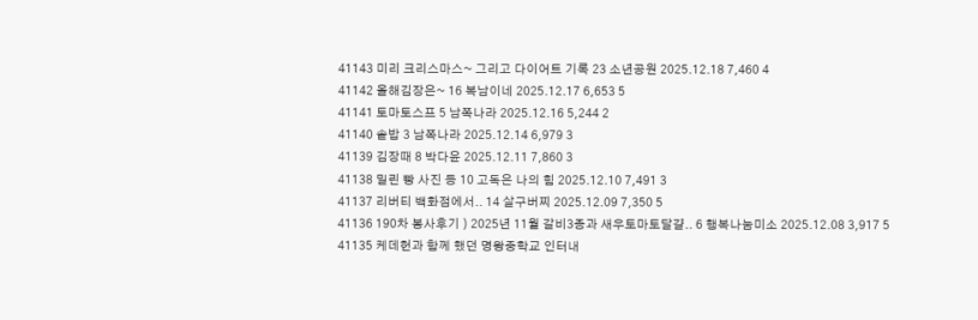41143 미리 크리스마스~ 그리고 다이어트 기록 23 소년공원 2025.12.18 7,460 4
41142 올해김장은~ 16 복남이네 2025.12.17 6,653 5
41141 토마토스프 5 남쪽나라 2025.12.16 5,244 2
41140 솥밥 3 남쪽나라 2025.12.14 6,979 3
41139 김장때 8 박다윤 2025.12.11 7,860 3
41138 밀린 빵 사진 등 10 고독은 나의 힘 2025.12.10 7,491 3
41137 리버티 백화점에서.. 14 살구버찌 2025.12.09 7,350 5
41136 190차 봉사후기 ) 2025년 11월 갈비3종과 새우토마토달걀.. 6 행복나눔미소 2025.12.08 3,917 5
41135 케데헌과 함께 했던 명왕중학교 인터내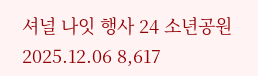셔널 나잇 행사 24 소년공원 2025.12.06 8,617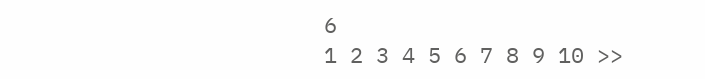6
1 2 3 4 5 6 7 8 9 10 >>